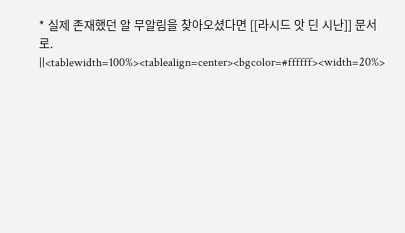* 실제 존재했던 알 무알림을 찾아오셨다면 [[라시드 앗 딘 시난]] 문서로. ||<tablewidth=100%><tablealign=center><bgcolor=#ffffff><width=20%>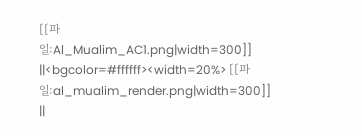[[파일:Al_Mualim_AC1.png|width=300]] ||<bgcolor=#ffffff><width=20%> [[파일:al_mualim_render.png|width=300]] ||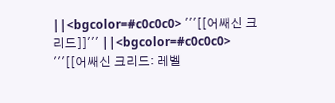||<bgcolor=#c0c0c0> '''[[어쌔신 크리드]]''' ||<bgcolor=#c0c0c0> '''[[어쌔신 크리드: 레벨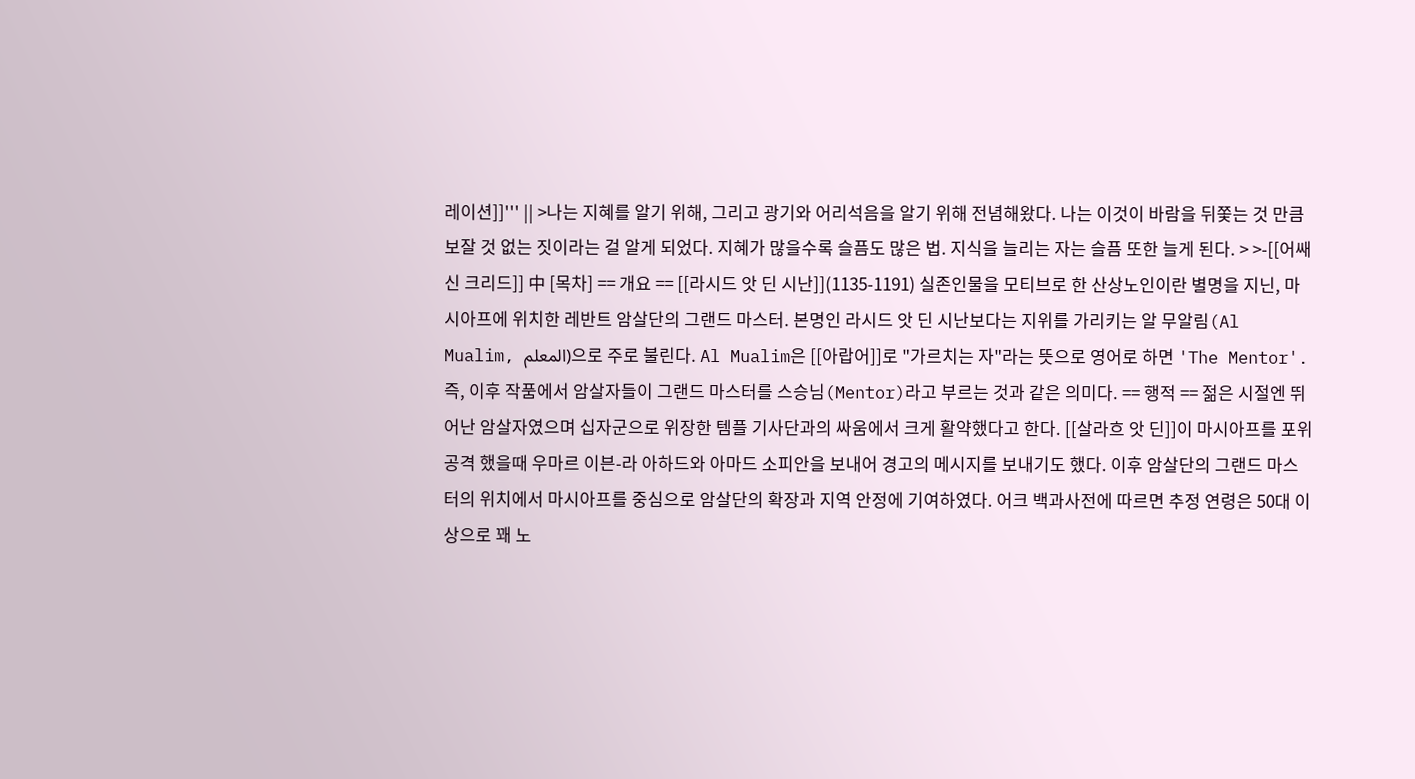레이션]]''' || >나는 지혜를 알기 위해, 그리고 광기와 어리석음을 알기 위해 전념해왔다. 나는 이것이 바람을 뒤쫓는 것 만큼 보잘 것 없는 짓이라는 걸 알게 되었다. 지혜가 많을수록 슬픔도 많은 법. 지식을 늘리는 자는 슬픔 또한 늘게 된다. > >-[[어쌔신 크리드]] 中 [목차] == 개요 == [[라시드 앗 딘 시난]](1135-1191) 실존인물을 모티브로 한 산상노인이란 별명을 지닌, 마시아프에 위치한 레반트 암살단의 그랜드 마스터. 본명인 라시드 앗 딘 시난보다는 지위를 가리키는 알 무알림(Al Mualim, المعلم)으로 주로 불린다. Al Mualim은 [[아랍어]]로 "가르치는 자"라는 뜻으로 영어로 하면 'The Mentor'. 즉, 이후 작품에서 암살자들이 그랜드 마스터를 스승님(Mentor)라고 부르는 것과 같은 의미다. == 행적 == 젊은 시절엔 뛰어난 암살자였으며 십자군으로 위장한 템플 기사단과의 싸움에서 크게 활약했다고 한다. [[살라흐 앗 딘]]이 마시아프를 포위 공격 했을때 우마르 이븐-라 아하드와 아마드 소피안을 보내어 경고의 메시지를 보내기도 했다. 이후 암살단의 그랜드 마스터의 위치에서 마시아프를 중심으로 암살단의 확장과 지역 안정에 기여하였다. 어크 백과사전에 따르면 추정 연령은 50대 이상으로 꽤 노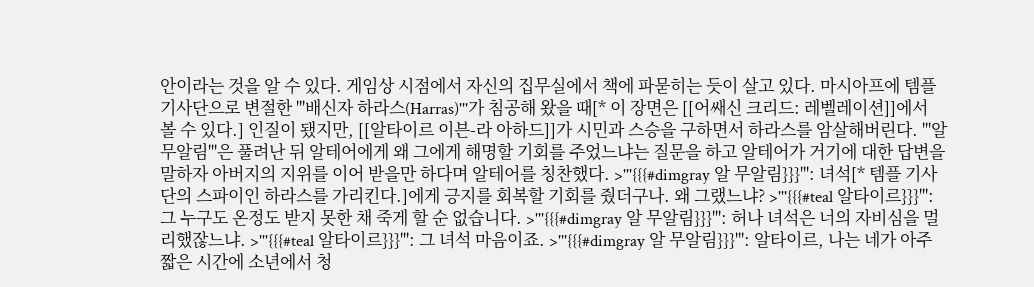안이라는 것을 알 수 있다. 게임상 시점에서 자신의 집무실에서 책에 파묻히는 듯이 살고 있다. 마시아프에 템플 기사단으로 변절한 '''배신자 하라스(Harras)'''가 침공해 왔을 때[* 이 장면은 [[어쌔신 크리드: 레벨레이션]]에서 볼 수 있다.] 인질이 됐지만, [[알타이르 이븐-라 아하드]]가 시민과 스승을 구하면서 하라스를 암살해버린다. '''알 무알림'''은 풀려난 뒤 알테어에게 왜 그에게 해명할 기회를 주었느냐는 질문을 하고 알테어가 거기에 대한 답변을 말하자 아버지의 지위를 이어 받을만 하다며 알테어를 칭찬했다. >'''{{{#dimgray 알 무알림}}}''': 녀석[* 템플 기사단의 스파이인 하라스를 가리킨다.]에게 긍지를 회복할 기회를 줬더구나. 왜 그랬느냐? >'''{{{#teal 알타이르}}}''': 그 누구도 온정도 받지 못한 채 죽게 할 순 없습니다. >'''{{{#dimgray 알 무알림}}}''': 허나 녀석은 너의 자비심을 멀리했잖느냐. >'''{{{#teal 알타이르}}}''': 그 녀석 마음이죠. >'''{{{#dimgray 알 무알림}}}''': 알타이르, 나는 네가 아주 짧은 시간에 소년에서 청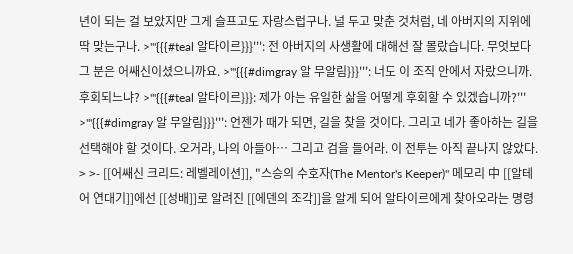년이 되는 걸 보았지만 그게 슬프고도 자랑스럽구나. 널 두고 맞춘 것처럼, 네 아버지의 지위에 딱 맞는구나. >'''{{{#teal 알타이르}}}''': 전 아버지의 사생활에 대해선 잘 몰랐습니다. 무엇보다 그 분은 어쌔신이셨으니까요. >'''{{{#dimgray 알 무알림}}}''': 너도 이 조직 안에서 자랐으니까. 후회되느냐? >'''{{{#teal 알타이르}}}: 제가 아는 유일한 삶을 어떻게 후회할 수 있겠습니까?''' >'''{{{#dimgray 알 무알림}}}''': 언젠가 때가 되면, 길을 찾을 것이다. 그리고 네가 좋아하는 길을 선택해야 할 것이다. 오거라, 나의 아들아… 그리고 검을 들어라. 이 전투는 아직 끝나지 않았다. > >- [[어쌔신 크리드: 레벨레이션]], "스승의 수호자(The Mentor's Keeper)" 메모리 中 [[알테어 연대기]]에선 [[성배]]로 알려진 [[에덴의 조각]]을 알게 되어 알타이르에게 찾아오라는 명령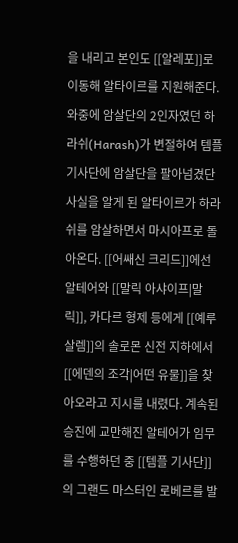을 내리고 본인도 [[알레포]]로 이동해 알타이르를 지원해준다. 와중에 암살단의 2인자였던 하라쉬(Harash)가 변절하여 템플 기사단에 암살단을 팔아넘겼단 사실을 알게 된 알타이르가 하라쉬를 암살하면서 마시아프로 돌아온다. [[어쌔신 크리드]]에선 알테어와 [[말릭 아샤이프|말릭]], 카다르 형제 등에게 [[예루살렘]]의 솔로몬 신전 지하에서 [[에덴의 조각|어떤 유물]]을 찾아오라고 지시를 내렸다. 계속된 승진에 교만해진 알테어가 임무를 수행하던 중 [[템플 기사단]]의 그랜드 마스터인 로베르를 발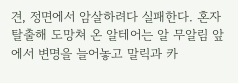견, 정면에서 암살하려다 실패한다. 혼자 탈출해 도망쳐 온 알테어는 알 무알림 앞에서 변명을 늘어놓고 말릭과 카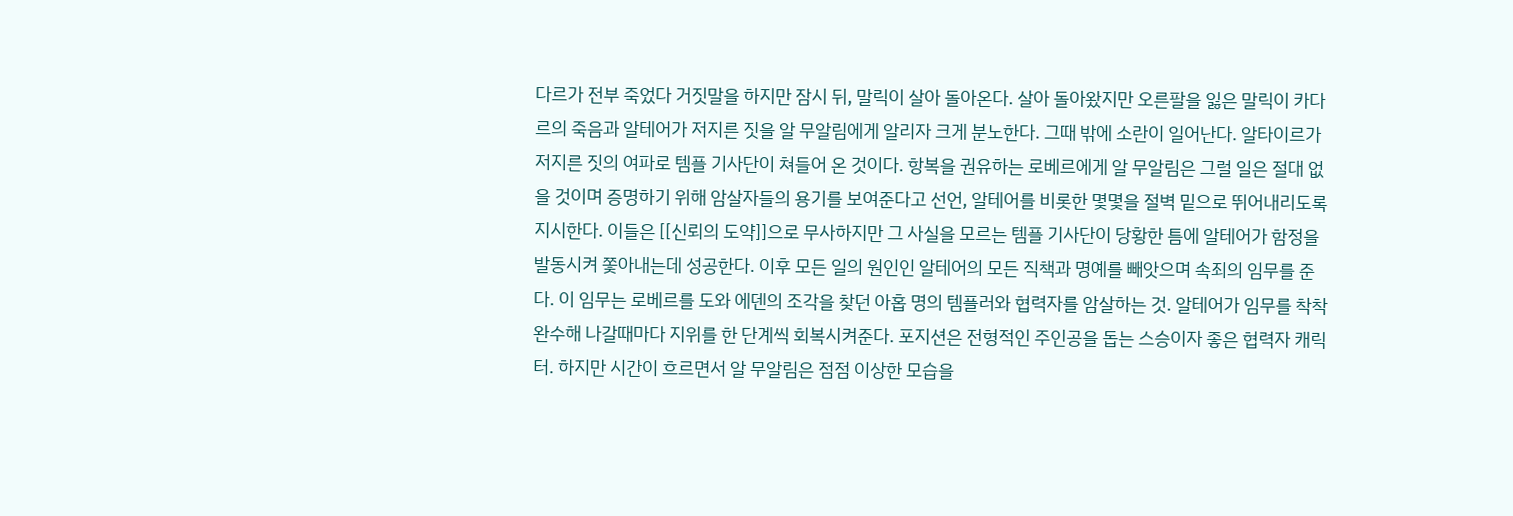다르가 전부 죽었다 거짓말을 하지만 잠시 뒤, 말릭이 살아 돌아온다. 살아 돌아왔지만 오른팔을 잃은 말릭이 카다르의 죽음과 알테어가 저지른 짓을 알 무알림에게 알리자 크게 분노한다. 그때 밖에 소란이 일어난다. 알타이르가 저지른 짓의 여파로 템플 기사단이 쳐들어 온 것이다. 항복을 권유하는 로베르에게 알 무알림은 그럴 일은 절대 없을 것이며 증명하기 위해 암살자들의 용기를 보여준다고 선언, 알테어를 비롯한 몇몇을 절벽 밑으로 뛰어내리도록 지시한다. 이들은 [[신뢰의 도약]]으로 무사하지만 그 사실을 모르는 템플 기사단이 당황한 틈에 알테어가 함정을 발동시켜 쫓아내는데 성공한다. 이후 모든 일의 원인인 알테어의 모든 직책과 명예를 빼앗으며 속죄의 임무를 준다. 이 임무는 로베르를 도와 에덴의 조각을 찾던 아홉 명의 템플러와 협력자를 암살하는 것. 알테어가 임무를 착착 완수해 나갈때마다 지위를 한 단계씩 회복시켜준다. 포지션은 전형적인 주인공을 돕는 스승이자 좋은 협력자 캐릭터. 하지만 시간이 흐르면서 알 무알림은 점점 이상한 모습을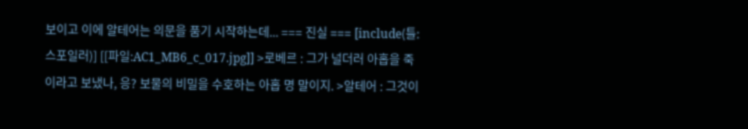보이고 이에 알테어는 의문을 품기 시작하는데... === 진실 === [include(틀:스포일러)] [[파일:AC1_MB6_c_017.jpg]] >로베르 : 그가 널더러 아홉을 죽이라고 보냈나, 응? 보물의 비밀을 수호하는 아홉 명 말이지. >알테어 : 그것이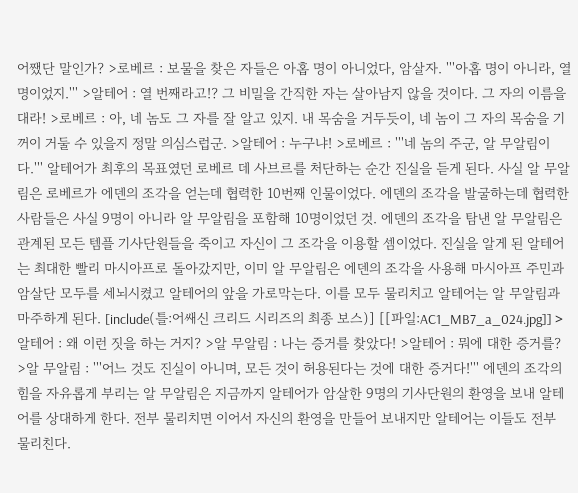어쨌단 말인가? >로베르 : 보물을 찾은 자들은 아홉 명이 아니었다, 암살자. '''아홉 명이 아니라, 열 명이었지.''' >알테어 : 열 번째라고!? 그 비밀을 간직한 자는 살아남지 않을 것이다. 그 자의 이름을 대라! >로베르 : 아, 네 놈도 그 자를 잘 알고 있지. 내 목숨을 거두듯이, 네 놈이 그 자의 목숨을 기꺼이 거둘 수 있을지 정말 의심스럽군. >알테어 : 누구냐! >로베르 : '''네 놈의 주군, 알 무알림이다.''' 알테어가 최후의 목표였던 로베르 데 사브르를 처단하는 순간 진실을 듣게 된다. 사실 알 무알림은 로베르가 에덴의 조각을 얻는데 협력한 10번째 인물이었다. 에덴의 조각을 발굴하는데 협력한 사람들은 사실 9명이 아니라 알 무알림을 포함해 10명이었던 것. 에덴의 조각을 탐낸 알 무알림은 관계된 모든 템플 기사단원들을 죽이고 자신이 그 조각을 이용할 셈이었다. 진실을 알게 된 알테어는 최대한 빨리 마시아프로 돌아갔지만, 이미 알 무알림은 에덴의 조각을 사용해 마시아프 주민과 암살단 모두를 세뇌시켰고 알테어의 앞을 가로막는다. 이를 모두 물리치고 알테어는 알 무알림과 마주하게 된다. [include(틀:어쌔신 크리드 시리즈의 최종 보스)] [[파일:AC1_MB7_a_024.jpg]] >알테어 : 왜 이런 짓을 하는 거지? >알 무알림 : 나는 증거를 찾았다! >알테어 : 뭐에 대한 증거를? >알 무알림 : '''어느 것도 진실이 아니며, 모든 것이 허용된다는 것에 대한 증거다!''' 에덴의 조각의 힘을 자유롭게 부리는 알 무알림은 지금까지 알테어가 암살한 9명의 기사단원의 환영을 보내 알테어를 상대하게 한다. 전부 물리치면 이어서 자신의 환영을 만들어 보내지만 알테어는 이들도 전부 물리친다.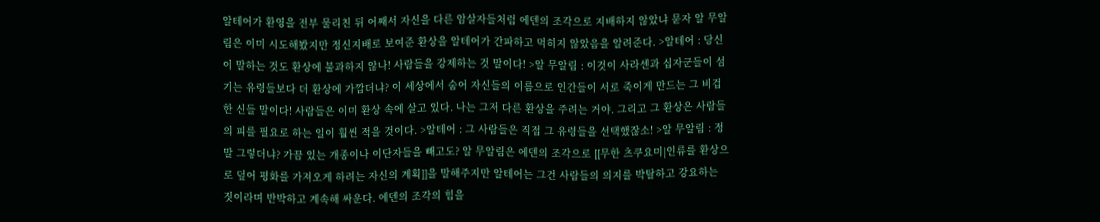알테어가 환영을 전부 물리친 뒤 어째서 자신을 다른 암살자들처럼 에덴의 조각으로 지배하지 않았냐 묻자 알 무알림은 이미 시도해봤지만 정신지배로 보여준 환상을 알테어가 간파하고 먹히지 않았음을 알려준다. >알테어 : 당신이 말하는 것도 환상에 불과하지 않나! 사람들을 강제하는 것 말이다! >알 무알림 : 이것이 사라센과 십자군들이 섬기는 유령들보다 더 환상에 가깝더냐? 이 세상에서 숨어 자신들의 이름으로 인간들이 서로 죽이게 만드는 그 비겁한 신들 말이다! 사람들은 이미 환상 속에 살고 있다. 나는 그저 다른 환상을 주려는 거야. 그리고 그 환상은 사람들의 피를 필요로 하는 일이 훨씬 적을 것이다. >알테어 : 그 사람들은 직접 그 유령들을 선택했잖소! >알 무알림 : 정말 그렇더냐? 가끔 있는 개종이나 이단자들을 빼고도? 알 무알림은 에덴의 조각으로 [[무한 츠쿠요미|인류를 환상으로 덮어 평화를 가져오게 하려는 자신의 계획]]을 말해주지만 알테어는 그건 사람들의 의지를 박탈하고 강요하는 짓이라며 반박하고 계속해 싸운다. 에덴의 조각의 힘을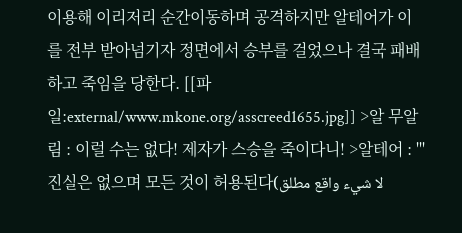이용해 이리저리 순간이동하며 공격하지만 알테어가 이를 전부 받아넘기자 정면에서 승부를 걸었으나 결국 패배하고 죽임을 당한다. [[파일:external/www.mkone.org/asscreed1655.jpg]] >알 무알림 : 이럴 수는 없다! 제자가 스승을 죽이다니! >알테어 : '''진실은 없으며 모든 것이 허용된다(لا شيء واقع مطلق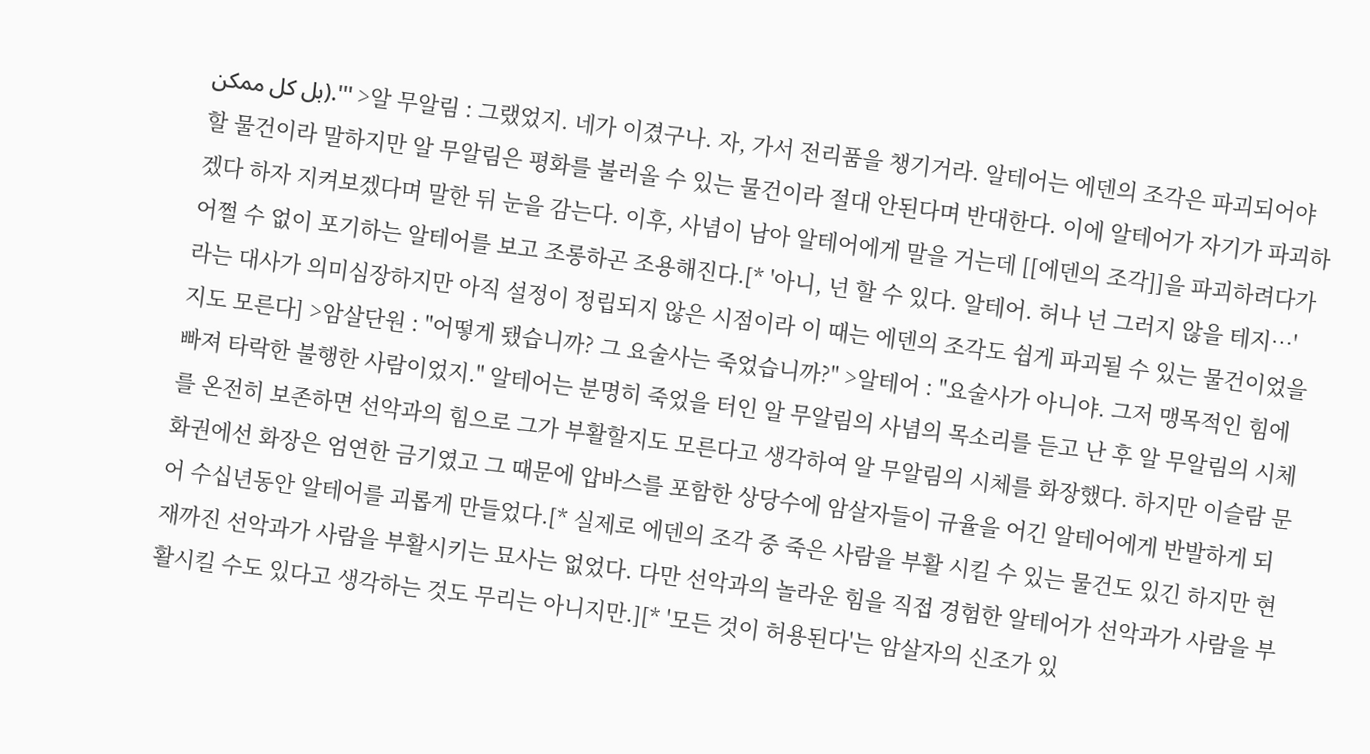بل كل ممكن).''' >알 무알림 : 그랬었지. 네가 이겼구나. 자, 가서 전리품을 챙기거라. 알테어는 에덴의 조각은 파괴되어야 할 물건이라 말하지만 알 무알림은 평화를 불러올 수 있는 물건이라 절대 안된다며 반대한다. 이에 알테어가 자기가 파괴하겠다 하자 지켜보겠다며 말한 뒤 눈을 감는다. 이후, 사념이 남아 알테어에게 말을 거는데 [[에덴의 조각]]을 파괴하려다가 어쩔 수 없이 포기하는 알테어를 보고 조롱하곤 조용해진다.[* '아니, 넌 할 수 있다. 알테어. 허나 넌 그러지 않을 테지…' 라는 대사가 의미심장하지만 아직 설정이 정립되지 않은 시점이라 이 때는 에덴의 조각도 쉽게 파괴될 수 있는 물건이었을지도 모른다] >암살단원 : "어떻게 됐습니까? 그 요술사는 죽었습니까?" >알테어 : "요술사가 아니야. 그저 맹목적인 힘에 빠져 타락한 불행한 사람이었지." 알테어는 분명히 죽었을 터인 알 무알림의 사념의 목소리를 듣고 난 후 알 무알림의 시체를 온전히 보존하면 선악과의 힘으로 그가 부활할지도 모른다고 생각하여 알 무알림의 시체를 화장했다. 하지만 이슬람 문화권에선 화장은 엄연한 금기였고 그 때문에 압바스를 포함한 상당수에 암살자들이 규율을 어긴 알테어에게 반발하게 되어 수십년동안 알테어를 괴롭게 만들었다.[* 실제로 에덴의 조각 중 죽은 사람을 부활 시킬 수 있는 물건도 있긴 하지만 현재까진 선악과가 사람을 부활시키는 묘사는 없었다. 다만 선악과의 놀라운 힘을 직접 경험한 알테어가 선악과가 사람을 부활시킬 수도 있다고 생각하는 것도 무리는 아니지만.][* '모든 것이 허용된다'는 암살자의 신조가 있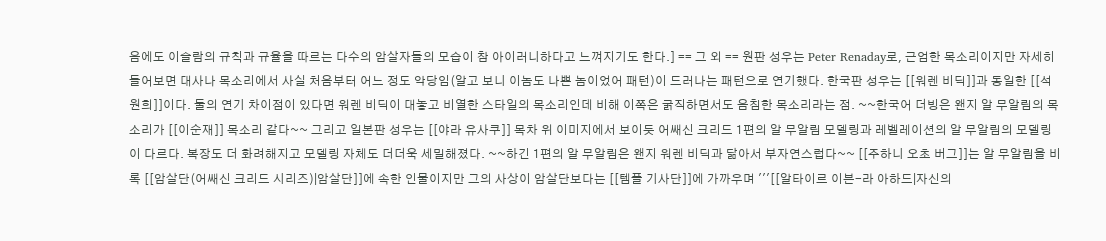음에도 이슬람의 규칙과 규율을 따르는 다수의 암살자들의 모습이 참 아이러니하다고 느껴지기도 한다.] == 그 외 == 원판 성우는 Peter Renaday로, 근엄한 목소리이지만 자세히 들어보면 대사나 목소리에서 사실 처음부터 어느 정도 악당임(알고 보니 이놈도 나쁜 놈이었어 패턴)이 드러나는 패턴으로 연기했다. 한국판 성우는 [[워렌 비딕]]과 동일한 [[석원희]]이다. 둘의 연기 차이점이 있다면 워렌 비딕이 대놓고 비열한 스타일의 목소리인데 비해 이쪽은 굵직하면서도 음침한 목소리라는 점. ~~한국어 더빙은 왠지 알 무알림의 목소리가 [[이순재]] 목소리 같다~~ 그리고 일본판 성우는 [[야라 유사쿠]] 목차 위 이미지에서 보이듯 어쌔신 크리드 1편의 알 무알림 모델링과 레벨레이션의 알 무알림의 모델링이 다르다. 복장도 더 화려해지고 모델링 자체도 더더욱 세밀해졌다. ~~하긴 1편의 알 무알림은 왠지 워렌 비딕과 닮아서 부자연스럽다~~ [[주하니 오초 버그]]는 알 무알림을 비록 [[암살단(어쌔신 크리드 시리즈)|암살단]]에 속한 인물이지만 그의 사상이 암살단보다는 [[템플 기사단]]에 가까우며 '''[[알타이르 이븐-라 아하드|자신의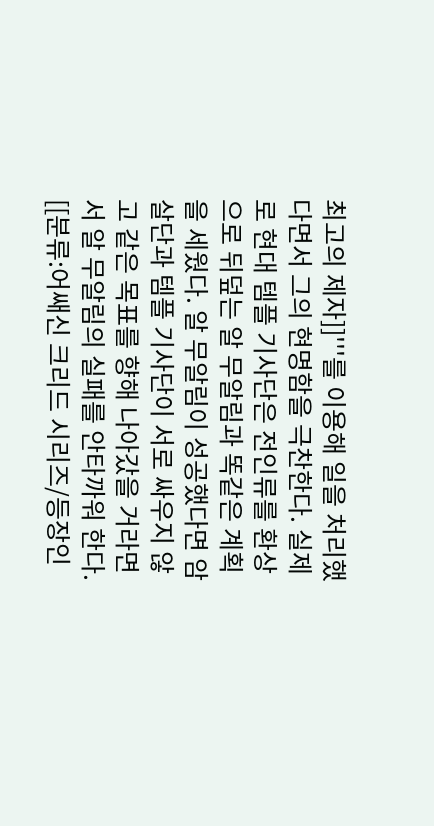최고의 제자]]'''를 이용해 일을 처리했다면서 그의 현명함을 극찬한다. 실제로 현대 템플 기사단은 전인류를 환상으로 뒤덮는 알 무알림과 똑같은 계획을 세웠다. 알 무알림이 성공했다면 암살단과 템플 기사단이 서로 싸우지 않고 같은 목표를 향해 나아갔을 거라면서 알 무알림의 실패를 안타까워 한다. [[분류:어쌔신 크리드 시리즈/등장인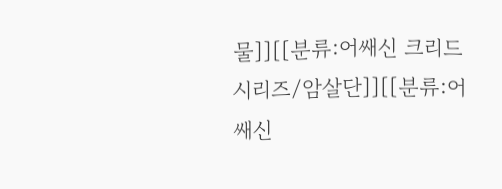물]][[분류:어쌔신 크리드 시리즈/암살단]][[분류:어쌔신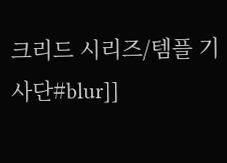크리드 시리즈/템플 기사단#blur]]